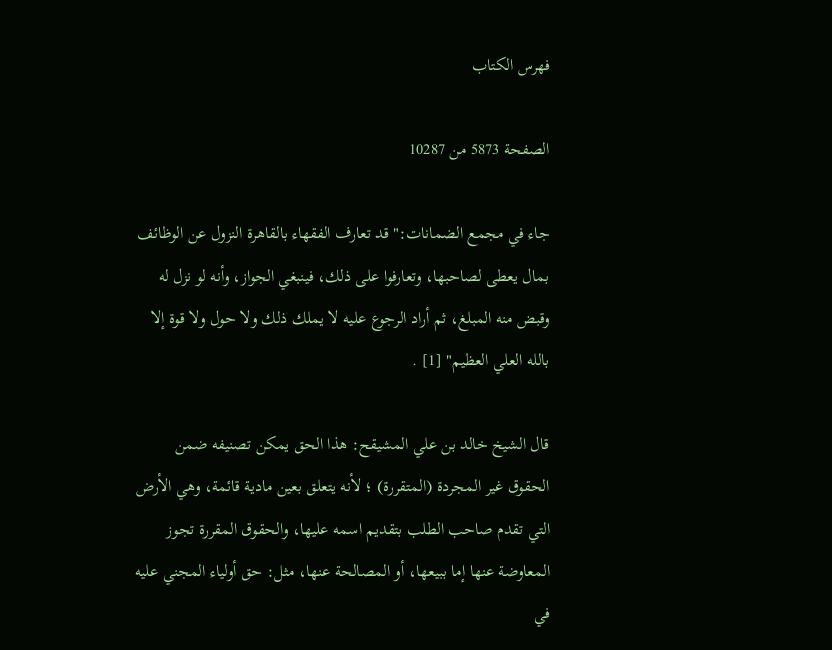فهرس الكتاب

الصفحة 5873 من 10287

جاء في مجمع الضمانات:"قد تعارف الفقهاء بالقاهرة النزول عن الوظائف بمال يعطى لصاحبها، وتعارفوا على ذلك، فينبغي الجواز، وأنه لو نزل له وقبض منه المبلغ، ثم أراد الرجوع عليه لا يملك ذلك ولا حول ولا قوة إلا بالله العلي العظيم" [1] .

قال الشيخ خالد بن علي المشيقح: هذا الحق يمكن تصنيفه ضمن الحقوق غير المجردة (المتقررة) ؛ لأنه يتعلق بعين مادية قائمة، وهي الأرض التي تقدم صاحب الطلب بتقديم اسمه عليها، والحقوق المقررة تجوز المعاوضة عنها إما ببيعها، أو المصالحة عنها، مثل: حق أولياء المجني عليه في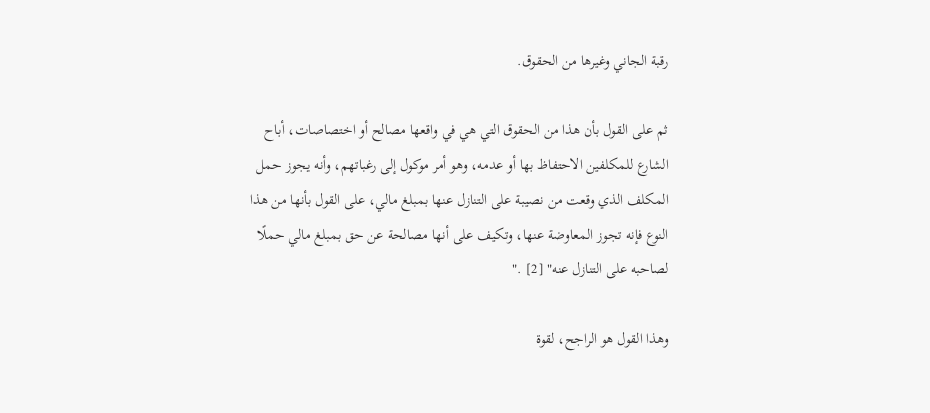رقبة الجاني وغيرها من الحقوق.

ثم على القول بأن هذا من الحقوق التي هي في واقعها مصالح أو اختصاصات، أباح الشارع للمكلفين الاحتفاظ بها أو عدمه، وهو أمر موكول إلى رغباتهم، وأنه يجوز حمل المكلف الذي وقعت من نصيبة على التنازل عنها بمبلغ مالي، على القول بأنها من هذا النوع فإنه تجوز المعاوضة عنها، وتكيف على أنها مصالحة عن حق بمبلغ مالي حملًا لصاحبه على التنازل عنه" [2] ."

وهذا القول هو الراجح، لقوة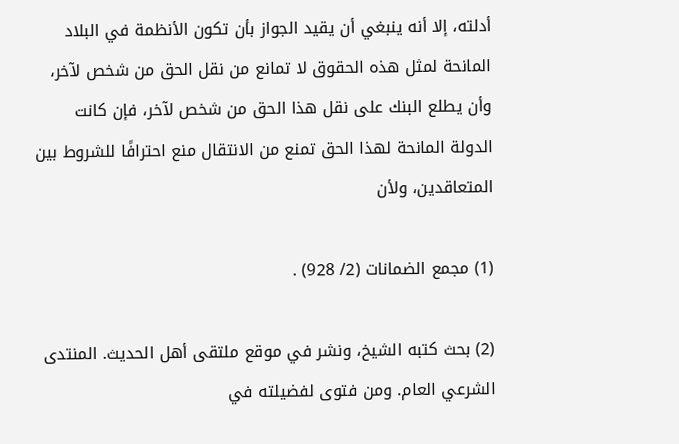أدلته، إلا أنه ينبغي أن يقيد الجواز بأن تكون الأنظمة في البلاد المانحة لمثل هذه الحقوق لا تمانع من نقل الحق من شخص لآخر، وأن يطلع البنك على نقل هذا الحق من شخص لآخر، فإن كانت الدولة المانحة لهذا الحق تمنع من الانتقال منع احترافًا للشروط بين المتعاقدين، ولأن

(1) مجمع الضمانات (2/ 928) .

(2) بحث كتبه الشيخ، ونشر في موقع ملتقى أهل الحديث. المنتدى الشرعي العام. ومن فتوى لفضيلته في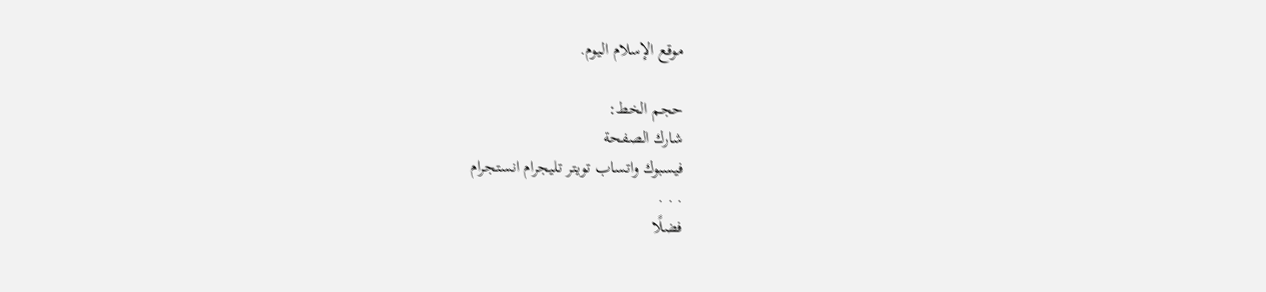موقع الإسلام اليوم.

حجم الخط:
شارك الصفحة
فيسبوك واتساب تويتر تليجرام انستجرام
. . .
فضلًا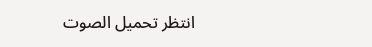انتظر تحميل الصوت